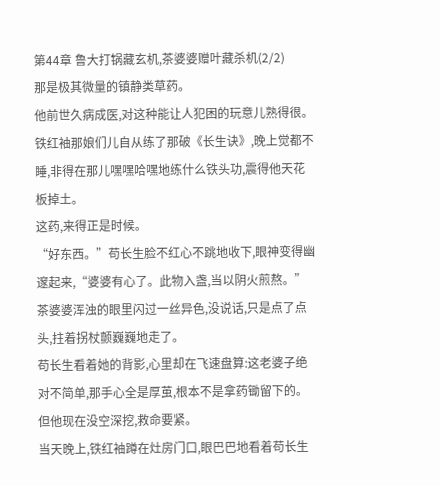第44章 鲁大打锅藏玄机,茶婆婆赠叶藏杀机(2/2)
那是极其微量的镇静类草药。
他前世久病成医,对这种能让人犯困的玩意儿熟得很。
铁红袖那娘们儿自从练了那破《长生诀》,晚上觉都不睡,非得在那儿嘿嘿哈嘿地练什么铁头功,震得他天花板掉土。
这药,来得正是时候。
“好东西。”苟长生脸不红心不跳地收下,眼神变得幽邃起来,“婆婆有心了。此物入盏,当以阴火煎熬。”
茶婆婆浑浊的眼里闪过一丝异色,没说话,只是点了点头,拄着拐杖颤巍巍地走了。
苟长生看着她的背影,心里却在飞速盘算:这老婆子绝对不简单,那手心全是厚茧,根本不是拿药锄留下的。
但他现在没空深挖,救命要紧。
当天晚上,铁红袖蹲在灶房门口,眼巴巴地看着苟长生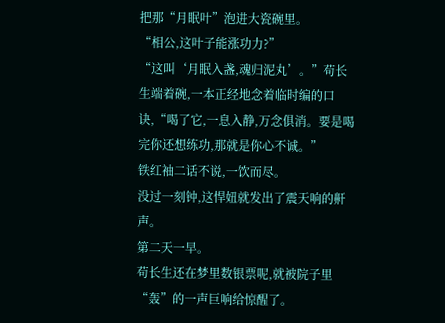把那“月眠叶”泡进大瓷碗里。
“相公,这叶子能涨功力?”
“这叫‘月眠入盏,魂归泥丸’。”苟长生端着碗,一本正经地念着临时编的口诀,“喝了它,一息入静,万念俱消。要是喝完你还想练功,那就是你心不诚。”
铁红袖二话不说,一饮而尽。
没过一刻钟,这悍妞就发出了震天响的鼾声。
第二天一早。
苟长生还在梦里数银票呢,就被院子里“轰”的一声巨响给惊醒了。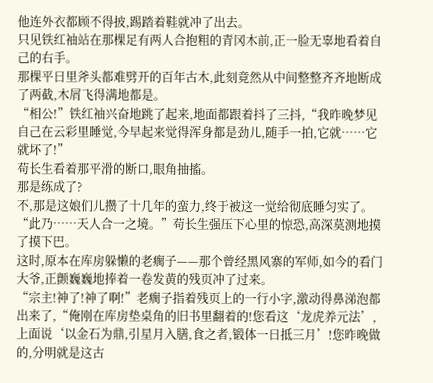他连外衣都顾不得披,踢踏着鞋就冲了出去。
只见铁红袖站在那棵足有两人合抱粗的青冈木前,正一脸无辜地看着自己的右手。
那棵平日里斧头都难劈开的百年古木,此刻竟然从中间整整齐齐地断成了两截,木屑飞得满地都是。
“相公!”铁红袖兴奋地跳了起来,地面都跟着抖了三抖,“我昨晚梦见自己在云彩里睡觉,今早起来觉得浑身都是劲儿,随手一拍,它就……它就坏了!”
苟长生看着那平滑的断口,眼角抽搐。
那是练成了?
不,那是这娘们儿攒了十几年的蛮力,终于被这一觉给彻底睡匀实了。
“此乃……天人合一之境。”苟长生强压下心里的惊恐,高深莫测地摸了摸下巴。
这时,原本在库房躲懒的老瘸子——那个曾经黑风寨的军师,如今的看门大爷,正颤巍巍地捧着一卷发黄的残页冲了过来。
“宗主!神了!神了啊!”老瘸子指着残页上的一行小字,激动得鼻涕泡都出来了,“俺刚在库房垫桌角的旧书里翻着的!您看这‘龙虎养元法’,上面说‘以金石为鼎,引星月入膳,食之者,锻体一日抵三月’!您昨晚做的,分明就是这古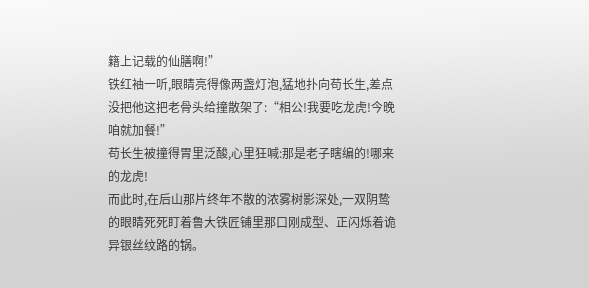籍上记载的仙膳啊!”
铁红袖一听,眼睛亮得像两盏灯泡,猛地扑向苟长生,差点没把他这把老骨头给撞散架了:“相公!我要吃龙虎!今晚咱就加餐!”
苟长生被撞得胃里泛酸,心里狂喊:那是老子瞎编的!哪来的龙虎!
而此时,在后山那片终年不散的浓雾树影深处,一双阴鸷的眼睛死死盯着鲁大铁匠铺里那口刚成型、正闪烁着诡异银丝纹路的锅。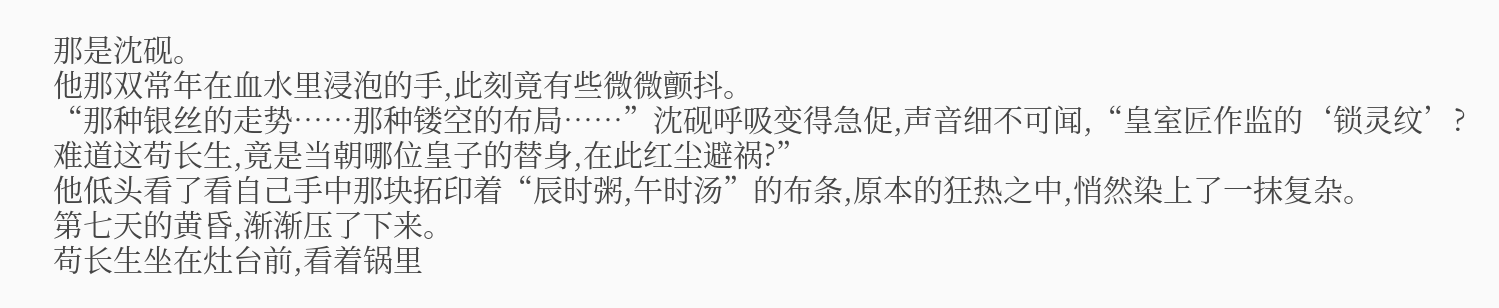那是沈砚。
他那双常年在血水里浸泡的手,此刻竟有些微微颤抖。
“那种银丝的走势……那种镂空的布局……”沈砚呼吸变得急促,声音细不可闻,“皇室匠作监的‘锁灵纹’?难道这苟长生,竟是当朝哪位皇子的替身,在此红尘避祸?”
他低头看了看自己手中那块拓印着“辰时粥,午时汤”的布条,原本的狂热之中,悄然染上了一抹复杂。
第七天的黄昏,渐渐压了下来。
苟长生坐在灶台前,看着锅里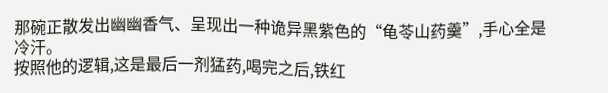那碗正散发出幽幽香气、呈现出一种诡异黑紫色的“龟苓山药羹”,手心全是冷汗。
按照他的逻辑,这是最后一剂猛药,喝完之后,铁红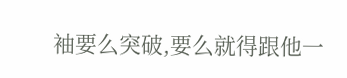袖要么突破,要么就得跟他一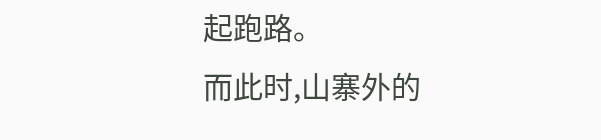起跑路。
而此时,山寨外的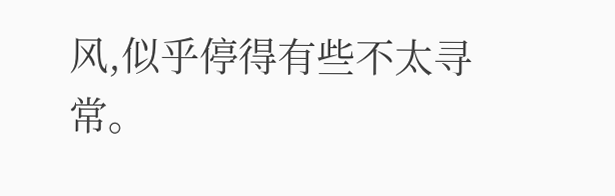风,似乎停得有些不太寻常。